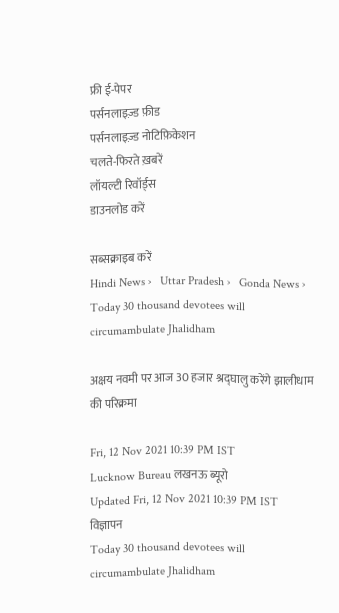फ्री ई-पेपर
पर्सनलाइज़्ड फ़ीड
पर्सनलाइज़्ड नोटिफ़िकेशन
चलते-फिरते ख़बरें
लॉयल्टी रिवॉर्ड्स
डाउनलोड करें

सब्सक्राइब करें
Hindi News ›   Uttar Pradesh ›   Gonda News ›   Today 30 thousand devotees will circumambulate Jhalidham

अक्षय नवमी पर आज 30 हजार श्रद्घालु करेंगे झालीधाम की परिक्रमा

Fri, 12 Nov 2021 10:39 PM IST
Lucknow Bureau लखनऊ ब्यूरो
Updated Fri, 12 Nov 2021 10:39 PM IST
विज्ञापन
Today 30 thousand devotees will circumambulate Jhalidham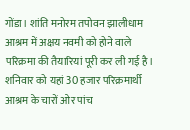गोंडा। शांति मनोरम तपोवन झालीधाम आश्रम में अक्षय नवमी को होने वाले परिक्रमा की तैयारियां पूरी कर ली गई है। शनिवार को यहां 30 हजार परिक्रमार्थी आश्रम के चारों ओर पांच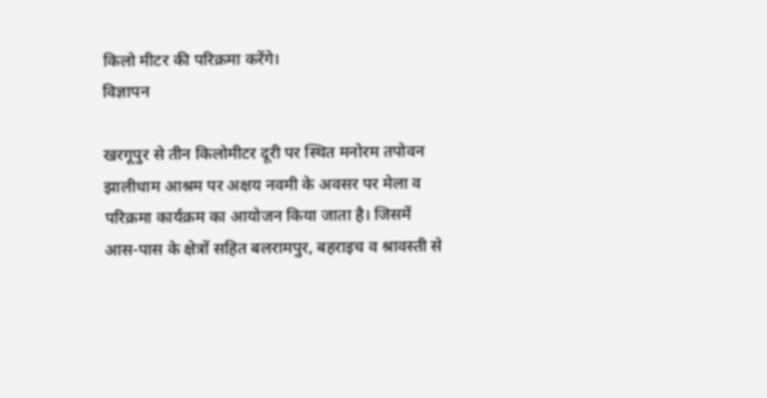किलो मीटर की परिक्रमा करेंगे।
विज्ञापन

खरगूपुर से तीन किलोमीटर दूरी पर स्थित मनोरम तपोवन झालीधाम आश्रम पर अक्षय नवमी के अवसर पर मेला व परिक्रमा कार्यक्रम का आयोजन किया जाता है। जिसमें आस-पास के क्षेत्रों सहित बलरामपुर, बहराइच व श्रावस्ती से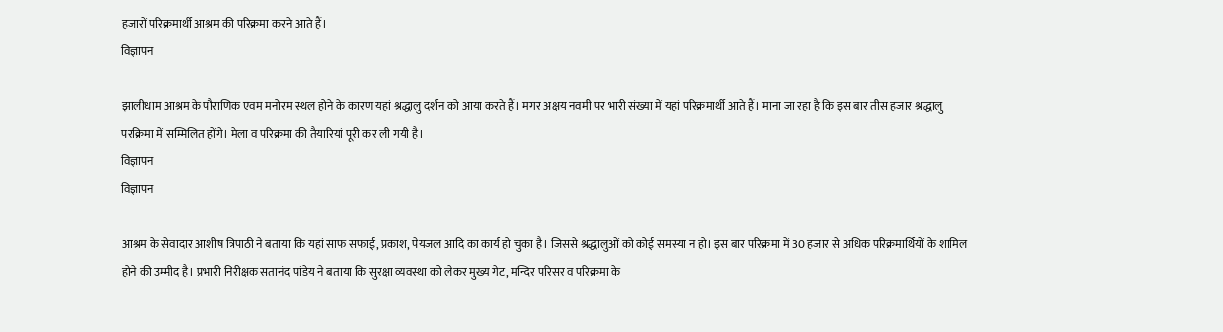हजारों परिक्रमार्थी आश्रम की परिक्रमा करने आते हैं।
विज्ञापन

झालीधाम आश्रम के पौराणिक एवम मनोरम स्थल होने के कारण यहां श्रद्धालु दर्शन को आया करते हैं। मगर अक्षय नवमी पर भारी संख्या में यहां परिक्रमार्थी आते हैं। माना जा रहा है कि इस बार तीस हजार श्रद्धालु परक्रिमा में सम्मिलित होंगे। मेला व परिक्रमा की तैयारियां पूरी कर ली गयी है।
विज्ञापन
विज्ञापन

आश्रम के सेवादार आशीष त्रिपाठी ने बताया कि यहां साफ सफाई, प्रकाश, पेयजल आदि का कार्य हो चुका है। जिससे श्रद्धालुओं को कोई समस्या न हो। इस बार परिक्रमा में 30 हजार से अधिक परिक्रमार्थियों के शामिल होने की उम्मीद है। प्रभारी निरीक्षक सतानंद पांडेय ने बताया कि सुरक्षा व्यवस्था को लेकर मुख्य गेट, मन्दिर परिसर व परिक्रमा के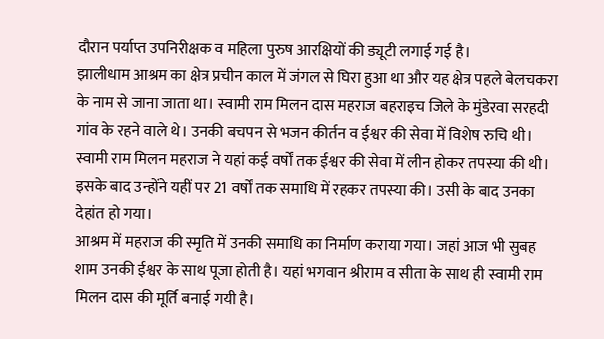दौरान पर्याप्त उपनिरीक्षक व महिला पुरुष आरक्षियों की ड्यूटी लगाई गई है।
झालीधाम आश्रम का क्षेत्र प्रचीन काल में जंगल से घिरा हुआ था और यह क्षेत्र पहले बेलचकरा के नाम से जाना जाता था। स्वामी राम मिलन दास महराज बहराइच जिले के मुंडेरवा सरहदी गांव के रहने वाले थे। उनकी बचपन से भजन कीर्तन व ईश्वर की सेवा में विशेष रुचि थी।
स्वामी राम मिलन महराज ने यहां कई वर्षों तक ईश्वर की सेवा में लीन होकर तपस्या की थी। इसके बाद उन्होंने यहीं पर 21 वर्षों तक समाधि में रहकर तपस्या की। उसी के बाद उनका देहांत हो गया।
आश्रम में महराज की स्मृति में उनकी समाधि का निर्माण कराया गया। जहां आज भी सुबह शाम उनकी ईश्वर के साथ पूजा होती है। यहां भगवान श्रीराम व सीता के साथ ही स्वामी राम मिलन दास की मूर्ति बनाई गयी है।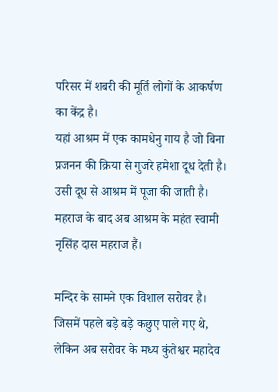परिसर में शबरी की मूर्ति लोगों के आकर्षण का केंद्र है।
यहां आश्रम में एक कामधेनु गाय है जो बिना प्रजनन की क्रिया से गुजरे हमेशा दूध देती है। उसी दूध से आश्रम में पूजा की जाती है। महराज के बाद अब आश्रम के महंत स्वामी नृसिंह दास महराज हैं।

मन्दिर के सामने एक विशाल सरोवर है। जिसमें पहले बड़े बड़े कछुए पाले गए थे, लेकिन अब सरोवर के मध्य कुंतेश्वर महादेव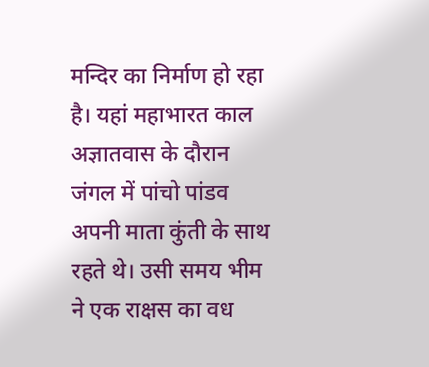मन्दिर का निर्माण हो रहा है। यहां महाभारत काल अज्ञातवास के दौरान जंगल में पांचो पांडव अपनी माता कुंती के साथ रहते थे। उसी समय भीम ने एक राक्षस का वध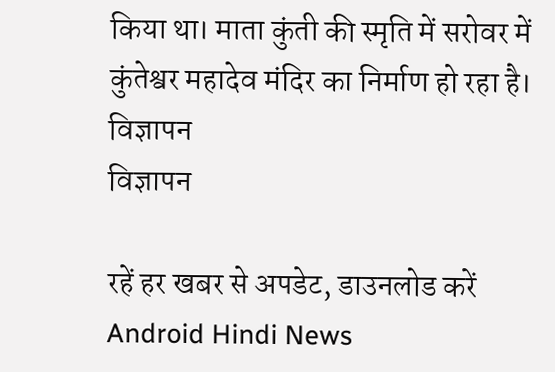किया था। माता कुंती की स्मृति में सरोवर में कुंतेश्वर महादेव मंदिर का निर्माण हो रहा है।
विज्ञापन
विज्ञापन

रहें हर खबर से अपडेट, डाउनलोड करें Android Hindi News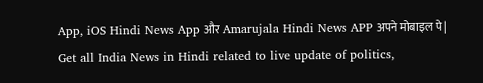App, iOS Hindi News App और Amarujala Hindi News APP अपने मोबाइल पे|
Get all India News in Hindi related to live update of politics,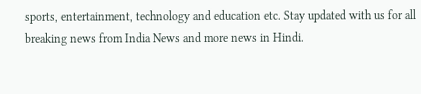sports, entertainment, technology and education etc. Stay updated with us for all breaking news from India News and more news in Hindi.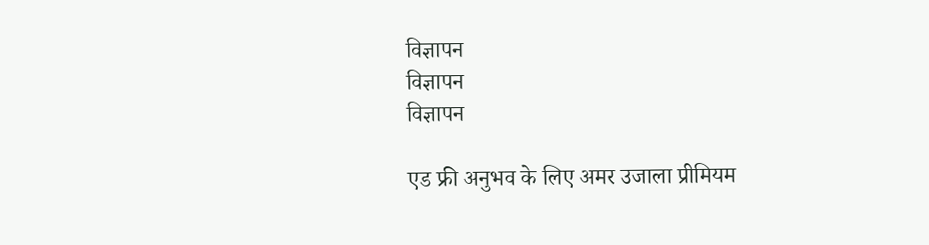विज्ञापन
विज्ञापन
विज्ञापन

एड फ्री अनुभव के लिए अमर उजाला प्रीमियम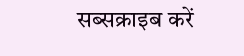सब्सक्राइब करें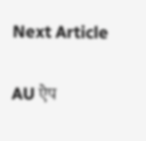Next Article

AU ऐप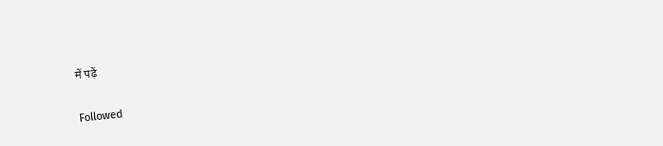में पढ़ें

Followed